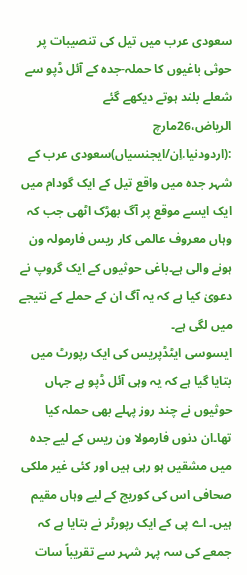سعودی عرب میں تیل کی تنصیبات پر حوثی باغیوں کا حملہ-جدہ کے آئل ڈپو سے شعلے بلند ہوتے دیکھے گئے
الریاض،26مارچ :(اردودنیا.اِن/ایجنسیاں)سعودی عرب کے شہر جدہ میں واقع تیل کے ایک گودام میں ایک ایسے موقع پر آگ بھڑک اٹھی جب کہ وہاں معروف عالمی کار ریس فارمولہ ون ہونے والی ہے۔باغی حوثیوں کے ایک گروپ نے دعویٰ کیا ہے کہ یہ آگ ان کے حملے کے نتیجے میں لگی ہے۔
ایسوسی ایٹڈپریس کی ایک رپورٹ میں بتایا گیا ہے کہ یہ وہی آئل ڈپو ہے جہاں حوثیوں نے چند روز پہلے بھی حملہ کیا تھا۔ان دنوں فارمولا ون ریس کے لیے جدہ میں مشقیں ہو رہی ہیں اور کئی غیر ملکی صحافی اس کی کوریج کے لیے وہاں مقیم ہیں۔ اے پی کے ایک رپورٹر نے بتایا ہے کہ جمعے کی سہ پہر شہر سے تقریباً سات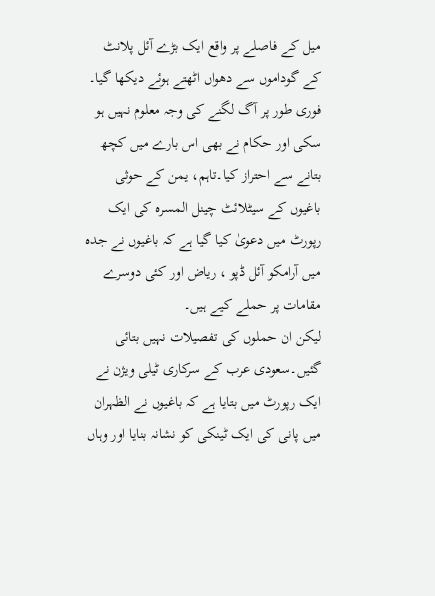میل کے فاصلے پر واقع ایک بڑے آئل پلانٹ کے گوداموں سے دھواں اٹھتے ہوئے دیکھا گیا۔
فوری طور پر آگ لگنے کی وجہ معلوم نہیں ہو سکی اور حکام نے بھی اس بارے میں کچھ بتانے سے احتراز کیا۔تاہم، یمن کے حوثی باغیوں کے سیٹلائٹ چینل المسرہ کی ایک رپورٹ میں دعویٰ کیا گیا ہے کہ باغیوں نے جدہ میں آرامکو آئل ڈپو ، ریاض اور کئی دوسرے مقامات پر حملے کیے ہیں۔
لیکن ان حملوں کی تفصیلات نہیں بتائی گئیں۔سعودی عرب کے سرکاری ٹیلی ویژن نے ایک رپورٹ میں بتایا ہے کہ باغیوں نے الظہران میں پانی کی ایک ٹینکی کو نشانہ بنایا اور وہاں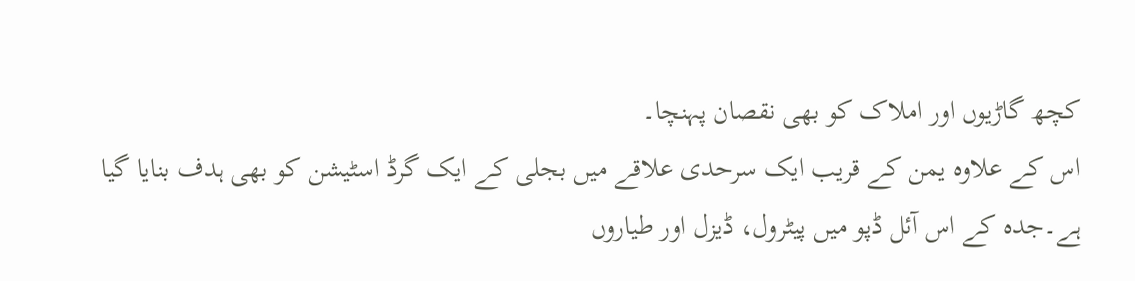کچھ گاڑیوں اور املاک کو بھی نقصان پہنچا۔
اس کے علاوہ یمن کے قریب ایک سرحدی علاقے میں بجلی کے ایک گرڈ اسٹیشن کو بھی ہدف بنایا گیا ہے۔جدہ کے اس آئل ڈپو میں پیٹرول، ڈیزل اور طیاروں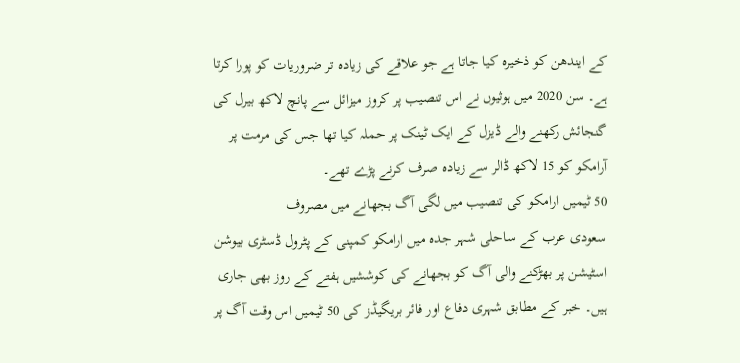کے ایندھن کو ذخیرہ کیا جاتا ہے جو علاقے کی زیادہ تر ضروریات کو پورا کرتا ہے۔ سن 2020 میں ہوثیوں نے اس تنصیب پر کروز میزائل سے پانچ لاکھ بیرل کی گنجائش رکھنے والے ڈیزل کے ایک ٹینک پر حملہ کیا تھا جس کی مرمت پر آرامکو کو 15 لاکھ ڈالر سے زیادہ صرف کرنے پڑے تھے۔
50 ٹیمیں ارامکو کی تنصیب میں لگی آگ بجھانے میں مصروف
سعودی عرب کے ساحلی شہر جدہ میں ارامکو کمپنی کے پٹرول ڈسٹری بیوشن اسٹیشن پر بھڑکنے والی آگ کو بجھانے کی کوششیں ہفتے کے روز بھی جاری ہیں۔ خبر کے مطابق شہری دفاع اور فائر بریگیڈز کی 50 ٹیمیں اس وقت آگ پر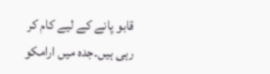قابو پانے کے لیے کام کر رہی ہیں۔جدہ میں ارامکو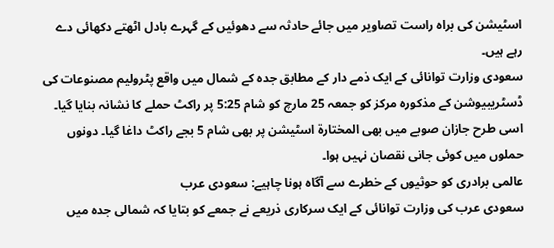اسٹیشن کی براہ راست تصاویر میں جائے حادثہ سے دھوئیں کے گہرے بادل اٹھتے دکھائی دے رہے ہیں۔
سعودی وزارت توانائی کے ایک ذمے دار کے مطابق جدہ کے شمال میں واقع پٹرولیم مصنوعات کی ڈسٹریبیوشن کے مذکورہ مرکز کو جمعہ 25 مارچ کو شام 5:25 پر راکٹ حملے کا نشانہ بنایا گیا۔ اسی طرح جازان صوبے میں بھی المختارۃ اسٹیشن پر بھی شام 5 بجے راکٹ داغا گیا۔ دونوں حملوں میں کوئی جانی نقصان نہیں ہوا۔
عالمی برادری کو حوثیوں کے خطرے سے آگاہ ہونا چاہیے: سعودی عرب
سعودی عرب کی وزارت توانائی کے ایک سرکاری ذریعے نے جمعے کو بتایا کہ شمالی جدہ میں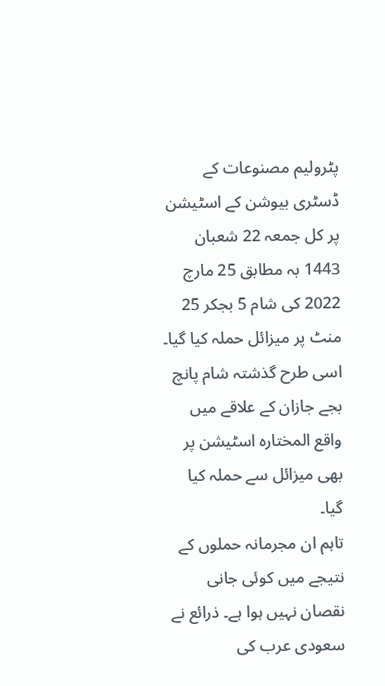پٹرولیم مصنوعات کے ڈسٹری بیوشن کے اسٹیشن پر کل جمعہ 22 شعبان 1443 بہ مطابق 25 مارچ 2022 کی شام 5 بجکر 25 منٹ پر میزائل حملہ کیا گیا۔ اسی طرح گذشتہ شام پانچ بجے جازان کے علاقے میں واقع المختارہ اسٹیشن پر بھی میزائل سے حملہ کیا گیا۔
تاہم ان مجرمانہ حملوں کے نتیجے میں کوئی جانی نقصان نہیں ہوا ہے۔ ذرائع نے سعودی عرب کی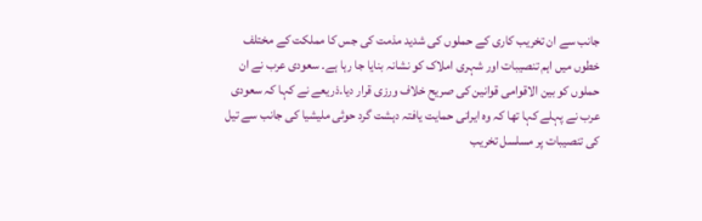جانب سے ان تخریب کاری کے حملوں کی شدید مذمت کی جس کا مملکت کے مختلف خطوں میں اہم تنصیبات اور شہری املاک کو نشانہ بنایا جا رہا ہے۔ سعودی عرب نے ان حملوں کو بین الاقوامی قوانین کی صریح خلاف ورزی قرار دیا۔ذریعے نے کہا کہ سعودی عرب نے پہلے کہا تھا کہ وہ ایرانی حمایت یافتہ دہشت گرد حوثی ملیشیا کی جانب سے تیل کی تنصیبات پر مسلسل تخریب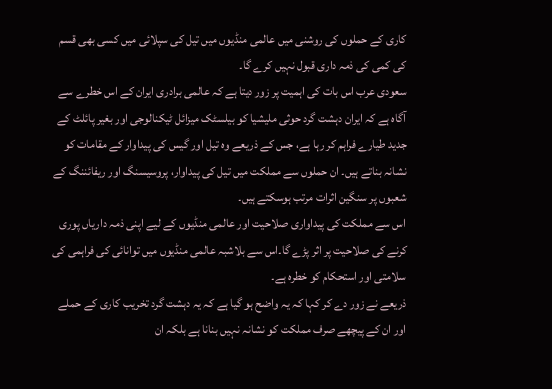کاری کے حملوں کی روشنی میں عالمی منڈیوں میں تیل کی سپلائی میں کسی بھی قسم کی کمی کی ذمہ داری قبول نہیں کرے گا۔
سعودی عرب اس بات کی اہمیت پر زور دیتا ہے کہ عالمی برادری ایران کے اس خطرے سے آگاہ ہے کہ ایران دہشت گرد حوثی ملیشیا کو بیلسٹک میزائل ٹیکنالوجی اور بغیر پائلٹ کے جدید طیارے فراہم کر رہا ہے، جس کے ذریعے وہ تیل اور گیس کی پیداوار کے مقامات کو نشانہ بناتے ہیں۔ ان حملوں سے مملکت میں تیل کی پیداوار، پروسیسنگ اور ریفائننگ کے شعبوں پر سنگین اثرات مرتب ہوسکتے ہیں۔
اس سے مملکت کی پیداواری صلاحیت اور عالمی منڈیوں کے لیے اپنی ذمہ داریاں پوری کرنے کی صلاحیت پر اثر پڑے گا۔اس سے بلاشبہ عالمی منڈیوں میں توانائی کی فراہمی کی سلامتی اور استحکام کو خطرہ ہے۔
ذریعے نے زور دے کر کہا کہ یہ واضح ہو گیا ہے کہ یہ دہشت گرد تخریب کاری کے حملے اور ان کے پیچھے صرف مملکت کو نشانہ نہیں بنانا ہے بلکہ ان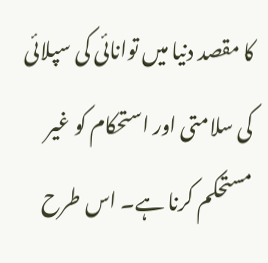کا مقصد دنیا میں توانائی کی سپلائی کی سلامتی اور استحکام کو غیر مستحکم کرنا ہے۔ اس طرح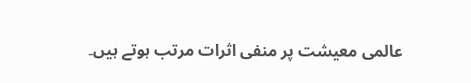عالمی معیشت پر منفی اثرات مرتب ہوتے ہیں۔